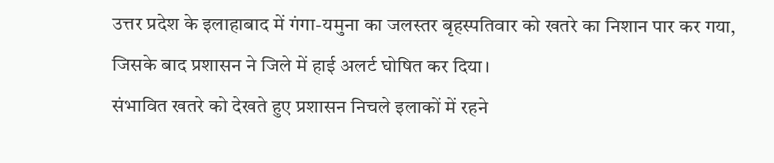उत्तर प्रदेश के इलाहाबाद में गंगा-यमुना का जलस्तर बृहस्पतिवार को खतरे का निशान पार कर गया, जिसके बाद प्रशासन ने जिले में हाई अलर्ट घोषित कर दिया।
संभावित खतरे को देखते हुए प्रशासन निचले इलाकों में रहने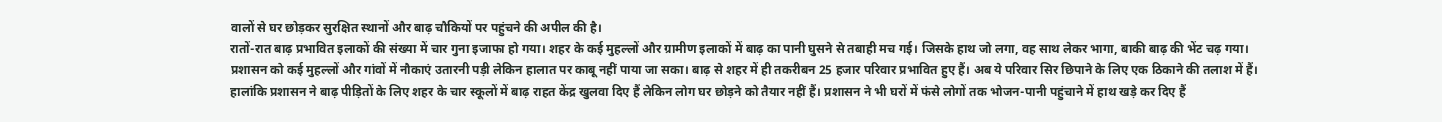वालों से घर छोड़कर सुरक्षित स्थानों और बाढ़ चौकियों पर पहुंचने की अपील की है।
रातों-रात बाढ़ प्रभावित इलाकों की संख्या में चार गुना इजाफा हो गया। शहर के कई मुहल्लों और ग्रामीण इलाकों में बाढ़ का पानी घुसने से तबाही मच गई। जिसके हाथ जो लगा, वह साथ लेकर भागा, बाकी बाढ़ की भेंट चढ़ गया।
प्रशासन को कई मुहल्लों और गांवों में नौकाएं उतारनी पड़ी लेकिन हालात पर काबू नहीं पाया जा सका। बाढ़ से शहर में ही तकरीबन 25 हजार परिवार प्रभावित हुए हैं। अब ये परिवार सिर छिपाने के लिए एक ठिकाने की तलाश में हैं।
हालांकि प्रशासन ने बाढ़ पीड़ितों के लिए शहर के चार स्कूलों में बाढ़ राहत केंद्र खुलवा दिए हैं लेकिन लोग घर छोड़ने को तैयार नहीं हैं। प्रशासन ने भी घरों में फंसे लोगों तक भोजन-पानी पहुंचाने में हाथ खड़े कर दिए हैं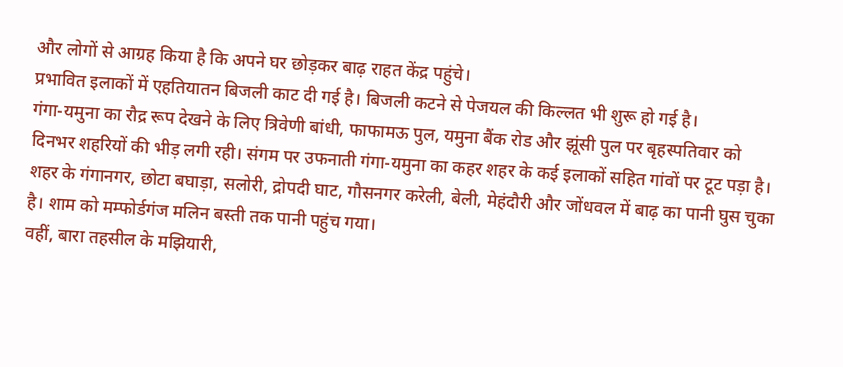और लोगों से आग्रह किया है कि अपने घर छोड़कर बाढ़ राहत केंद्र पहुंचे।
प्रभावित इलाकों में एहतियातन बिजली काट दी गई है। बिजली कटने से पेजयल की किल्लत भी शुरू हो गई है।
गंगा-यमुना का रौद्र रूप देखने के लिए त्रिवेणी बांधी, फाफामऊ पुल, यमुना बैंक रोड और झूंसी पुल पर बृहस्पतिवार को दिनभर शहरियों की भीड़ लगी रही। संगम पर उफनाती गंगा-यमुना का कहर शहर के कई इलाकों सहित गांवों पर टूट पड़ा है।
शहर के गंगानगर, छोटा बघाड़ा, सलोरी, द्रोपदी घाट, गौसनगर करेली, बेली, मेहंदौरी और जोंधवल में बाढ़ का पानी घुस चुका है। शाम को मम्फोर्डगंज मलिन बस्ती तक पानी पहुंच गया।
वहीं, बारा तहसील के मझियारी,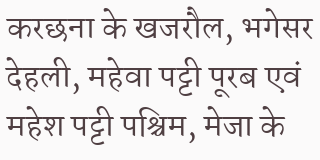करछना के खजरौल, भगेसर देहली, महेवा पट्टी पूरब एवं महेश पट्टी पश्चिम, मेजा के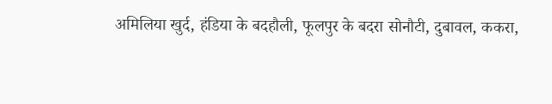अमिलिया खुर्द, हंडिया के बदहौली, फूलपुर के बदरा सोनौटी, दुबावल, ककरा,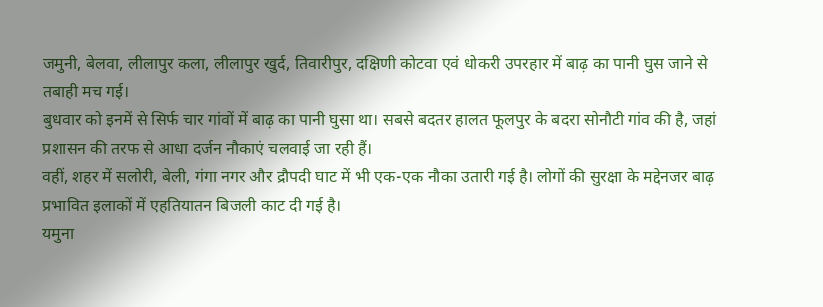जमुनी, बेलवा, लीलापुर कला, लीलापुर खुर्द, तिवारीपुर, दक्षिणी कोटवा एवं धोकरी उपरहार में बाढ़ का पानी घुस जाने से तबाही मच गई।
बुधवार को इनमें से सिर्फ चार गांवों में बाढ़ का पानी घुसा था। सबसे बदतर हालत फूलपुर के बदरा सोनौटी गांव की है, जहां प्रशासन की तरफ से आधा दर्जन नौकाएं चलवाई जा रही हैं।
वहीं, शहर में सलोरी, बेली, गंगा नगर और द्रौपदी घाट में भी एक-एक नौका उतारी गई है। लोगों की सुरक्षा के मद्देनजर बाढ़ प्रभावित इलाकों में एहतियातन बिजली काट दी गई है।
यमुना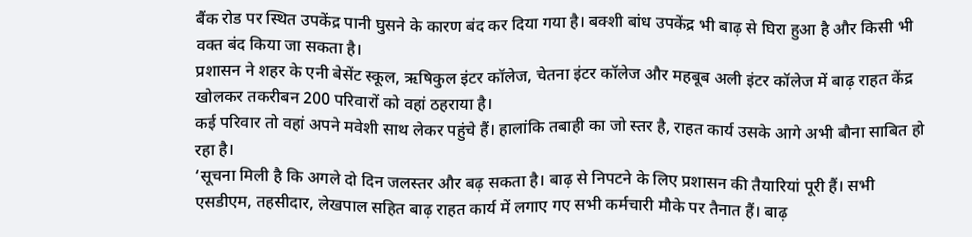बैंक रोड पर स्थित उपकेंद्र पानी घुसने के कारण बंद कर दिया गया है। बक्शी बांध उपकेंद्र भी बाढ़ से घिरा हुआ है और किसी भी वक्त बंद किया जा सकता है।
प्रशासन ने शहर के एनी बेसेंट स्कूल, ऋषिकुल इंटर कॉलेज, चेतना इंटर कॉलेज और महबूब अली इंटर कॉलेज में बाढ़ राहत केंद्र खोलकर तकरीबन 200 परिवारों को वहां ठहराया है।
कई परिवार तो वहां अपने मवेशी साथ लेकर पहुंचे हैं। हालांकि तबाही का जो स्तर है, राहत कार्य उसके आगे अभी बौना साबित हो रहा है।
‘सूचना मिली है कि अगले दो दिन जलस्तर और बढ़ सकता है। बाढ़ से निपटने के लिए प्रशासन की तैयारियां पूरी हैं। सभी एसडीएम, तहसीदार, लेखपाल सहित बाढ़ राहत कार्य में लगाए गए सभी कर्मचारी मौके पर तैनात हैं। बाढ़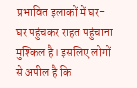प्रभावित इलाकों में घर-घर पहुंचकर राहत पहुंचाना मुश्किल है। इसलिए लोगों से अपील है कि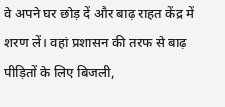वे अपने घर छोड़ दें और बाढ़ राहत केंद्र में शरण लें। वहां प्रशासन की तरफ से बाढ़ पीड़ितों के लिए बिजली,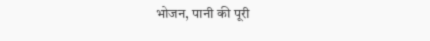भोजन, पानी की पूरी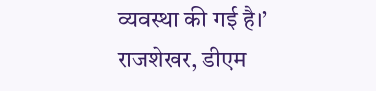व्यवस्था की गई है।’
राजशेखर, डीएम